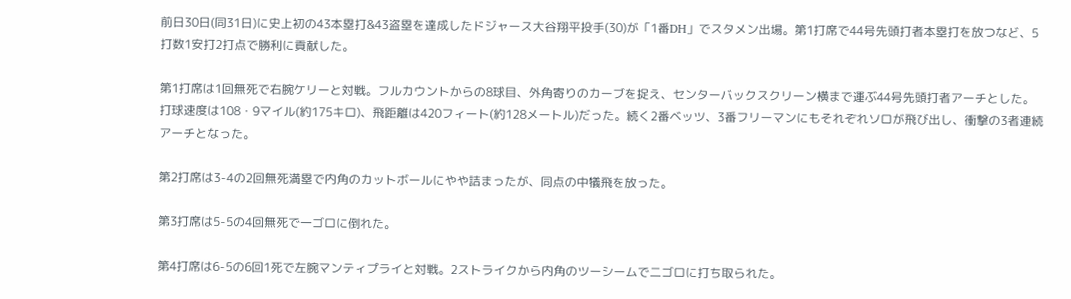前日30日(同31日)に史上初の43本塁打&43盗塁を達成したドジャース大谷翔平投手(30)が「1番DH」でスタメン出場。第1打席で44号先頭打者本塁打を放つなど、5打数1安打2打点で勝利に貢献した。

第1打席は1回無死で右腕ケリーと対戦。フルカウントからの8球目、外角寄りのカーブを捉え、センターバックスクリーン横まで運ぶ44号先頭打者アーチとした。打球速度は108・9マイル(約175キロ)、飛距離は420フィート(約128メートル)だった。続く2番ベッツ、3番フリーマンにもそれぞれソロが飛び出し、衝撃の3者連続アーチとなった。

第2打席は3-4の2回無死満塁で内角のカットボールにやや詰まったが、同点の中犠飛を放った。

第3打席は5-5の4回無死で一ゴロに倒れた。

第4打席は6-5の6回1死で左腕マンティプライと対戦。2ストライクから内角のツーシームで二ゴロに打ち取られた。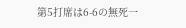第5打席は6-6の無死一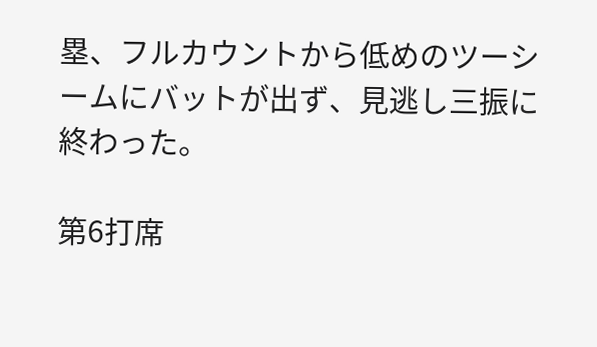塁、フルカウントから低めのツーシームにバットが出ず、見逃し三振に終わった。

第6打席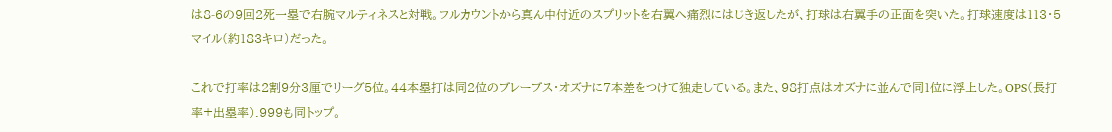は8-6の9回2死一塁で右腕マルティネスと対戦。フルカウントから真ん中付近のスプリットを右翼へ痛烈にはじき返したが、打球は右翼手の正面を突いた。打球速度は113・5マイル(約183キロ)だった。

これで打率は2割9分3厘でリーグ5位。44本塁打は同2位のブレーブス・オズナに7本差をつけて独走している。また、98打点はオズナに並んで同1位に浮上した。OPS(長打率+出塁率).999も同トップ。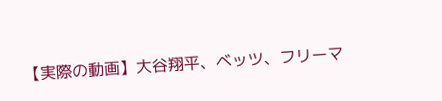【実際の動画】大谷翔平、ベッツ、フリーマ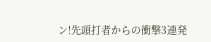ン!先頭打者からの衝撃3連発